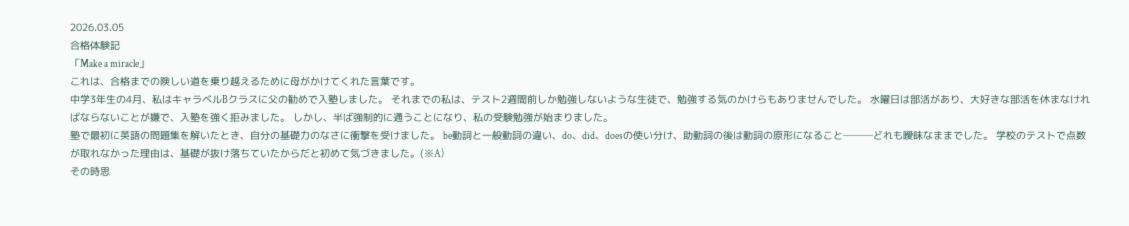2026.03.05
合格体験記
「Make a miracle」
これは、合格までの険しい道を乗り越えるために母がかけてくれた言葉です。
中学3年生の4月、私はキャラベルBクラスに父の勧めで入塾しました。 それまでの私は、テスト2週間前しか勉強しないような生徒で、勉強する気のかけらもありませんでした。 水曜日は部活があり、大好きな部活を休まなければならないことが嫌で、入塾を強く拒みました。 しかし、半ば強制的に通うことになり、私の受験勉強が始まりました。
塾で最初に英語の問題集を解いたとき、自分の基礎力のなさに衝撃を受けました。 be動詞と一般動詞の違い、do、did、doesの使い分け、助動詞の後は動詞の原形になること───どれも曖昧なままでした。 学校のテストで点数が取れなかった理由は、基礎が抜け落ちていたからだと初めて気づきました。(※A)
その時思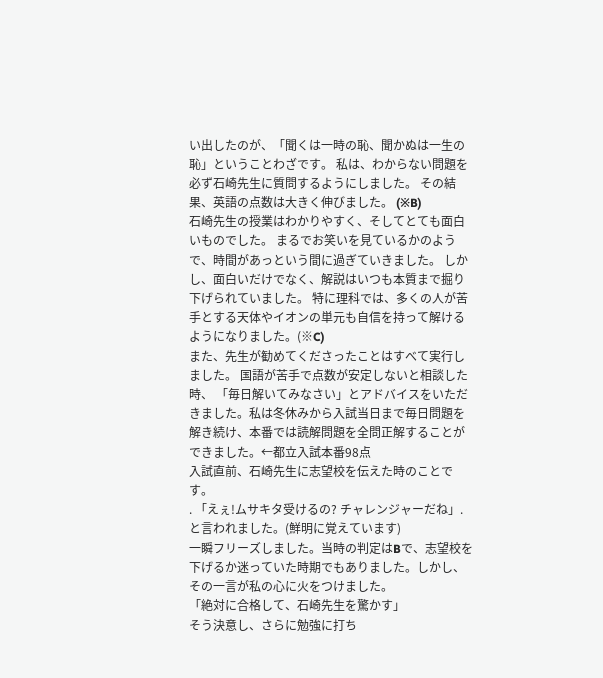い出したのが、「聞くは一時の恥、聞かぬは一生の恥」ということわざです。 私は、わからない問題を必ず石崎先生に質問するようにしました。 その結果、英語の点数は大きく伸びました。 (※B)
石崎先生の授業はわかりやすく、そしてとても面白いものでした。 まるでお笑いを見ているかのようで、時間があっという間に過ぎていきました。 しかし、面白いだけでなく、解説はいつも本質まで掘り下げられていました。 特に理科では、多くの人が苦手とする天体やイオンの単元も自信を持って解けるようになりました。(※C)
また、先生が勧めてくださったことはすべて実行しました。 国語が苦手で点数が安定しないと相談した時、 「毎日解いてみなさい」とアドバイスをいただきました。私は冬休みから入試当日まで毎日問題を解き続け、本番では読解問題を全問正解することができました。←都立入試本番98点
入試直前、石崎先生に志望校を伝えた時のことです。
. 「えぇ!ムサキタ受けるの? チャレンジャーだね」.
と言われました。(鮮明に覚えています)
一瞬フリーズしました。当時の判定はBで、志望校を下げるか迷っていた時期でもありました。しかし、その一言が私の心に火をつけました。
「絶対に合格して、石崎先生を驚かす」
そう決意し、さらに勉強に打ち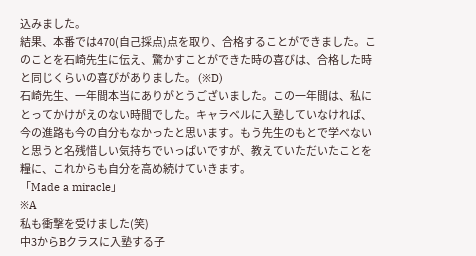込みました。
結果、本番では470(自己採点)点を取り、合格することができました。このことを石崎先生に伝え、驚かすことができた時の喜びは、合格した時と同じくらいの喜びがありました。 (※D)
石崎先生、一年間本当にありがとうございました。この一年間は、私にとってかけがえのない時間でした。キャラベルに入塾していなければ、今の進路も今の自分もなかったと思います。もう先生のもとで学べないと思うと名残惜しい気持ちでいっぱいですが、教えていただいたことを糧に、これからも自分を高め続けていきます。
「Made a miracle」
※A
私も衝撃を受けました(笑)
中3からBクラスに入塾する子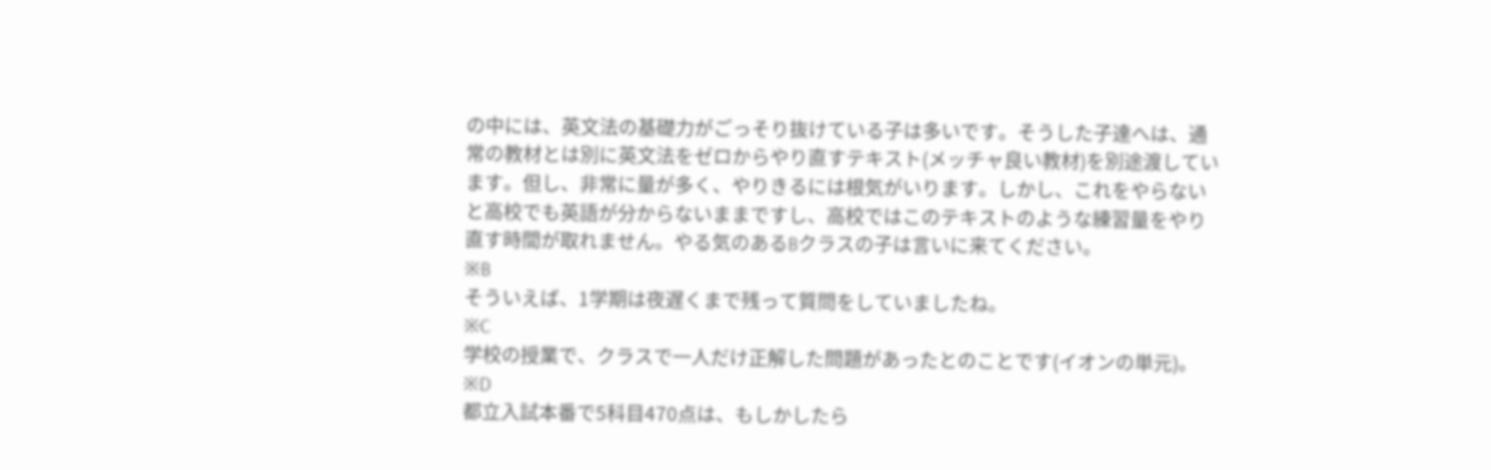の中には、英文法の基礎力がごっそり抜けている子は多いです。そうした子達へは、通常の教材とは別に英文法をゼロからやり直すテキスト(メッチャ良い教材)を別途渡しています。但し、非常に量が多く、やりきるには根気がいります。しかし、これをやらないと高校でも英語が分からないままですし、高校ではこのテキストのような練習量をやり直す時間が取れません。やる気のあるBクラスの子は言いに来てください。
※B
そういえば、1学期は夜遅くまで残って質問をしていましたね。
※C
学校の授業で、クラスで一人だけ正解した問題があったとのことです(イオンの単元)。
※D
都立入試本番で5科目470点は、もしかしたら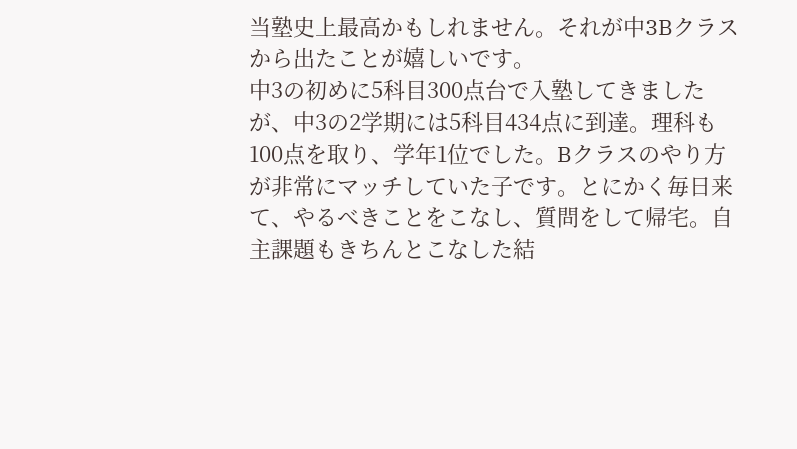当塾史上最高かもしれません。それが中3Bクラスから出たことが嬉しいです。
中3の初めに5科目300点台で入塾してきましたが、中3の2学期には5科目434点に到達。理科も100点を取り、学年1位でした。Bクラスのやり方が非常にマッチしていた子です。とにかく毎日来て、やるべきことをこなし、質問をして帰宅。自主課題もきちんとこなした結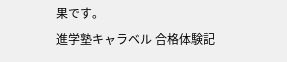果です。
進学塾キャラベル 合格体験記